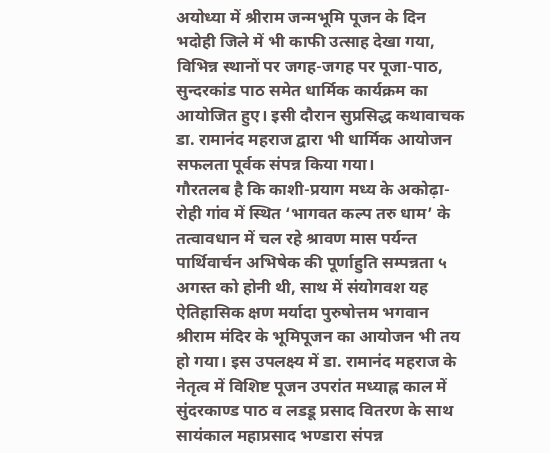अयोध्या में श्रीराम जन्मभूमि पूजन के दिन भदोही जिले में भी काफी उत्साह देखा गया, विभिन्न स्थानों पर जगह-जगह पर पूजा-पाठ, सुन्दरकांड पाठ समेत धार्मिक कार्यक्रम का आयोजित हुए। इसी दौरान सुप्रसिद्ध कथावाचक डा. रामानंद महराज द्वारा भी धार्मिक आयोजन सफलता पूर्वक संपन्न किया गया।
गौरतलब है कि काशी-प्रयाग मध्य के अकोढ़ा-रोही गांव में स्थित ‘भागवत कल्प तरु धाम’ के तत्वावधान में चल रहे श्रावण मास पर्यन्त पार्थिवार्चन अभिषेक की पूर्णाहुति सम्पन्नता ५ अगस्त को होनी थी, साथ में संयोगवश यह ऐतिहासिक क्षण मर्यादा पुरुषोत्तम भगवान श्रीराम मंदिर के भूमिपूजन का आयोजन भी तय हो गया। इस उपलक्ष्य में डा. रामानंद महराज के नेतृत्व में विशिष्ट पूजन उपरांत मध्याह्न काल में सुंदरकाण्ड पाठ व लडडू प्रसाद वितरण के साथ सायंकाल महाप्रसाद भण्डारा संपन्न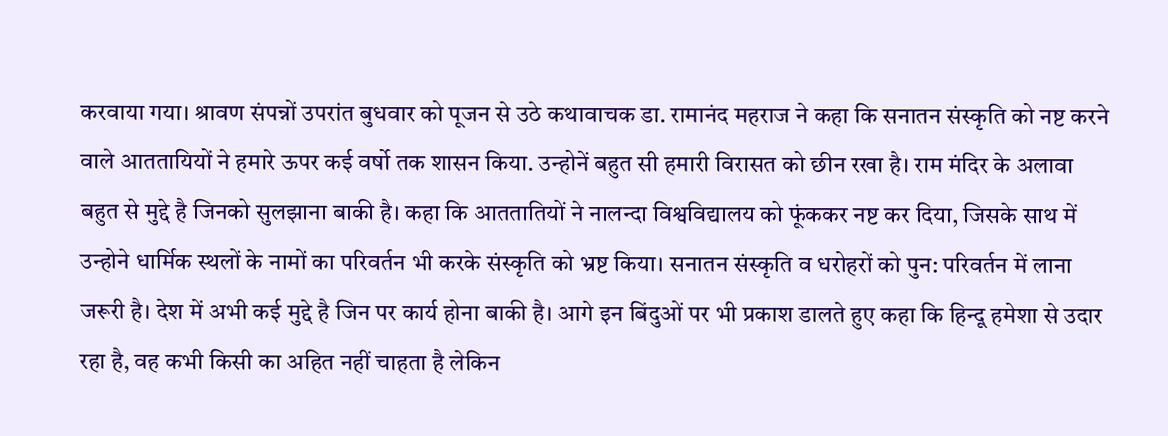करवाया गया। श्रावण संपन्नों उपरांत बुधवार को पूजन से उठे कथावाचक डा. रामानंद महराज ने कहा कि सनातन संस्कृति को नष्ट करने वाले आततायियों ने हमारे ऊपर कई वर्षो तक शासन किया. उन्होनें बहुत सी हमारी विरासत को छीन रखा है। राम मंदिर के अलावा बहुत से मुद्दे है जिनको सुलझाना बाकी है। कहा कि आततातियों ने नालन्दा विश्वविद्यालय को फूंककर नष्ट कर दिया, जिसके साथ में उन्होने धार्मिक स्थलों के नामों का परिवर्तन भी करके संस्कृति को भ्रष्ट किया। सनातन संस्कृति व धरोहरों को पुन: परिवर्तन में लाना जरूरी है। देश में अभी कई मुद्दे है जिन पर कार्य होना बाकी है। आगे इन बिंदुओं पर भी प्रकाश डालते हुए कहा कि हिन्दू हमेशा से उदार रहा है, वह कभी किसी का अहित नहीं चाहता है लेकिन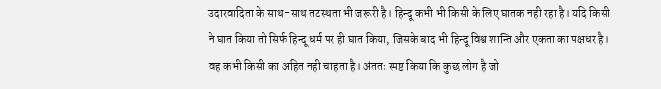उदारवादिता के साथ-साथ तटस्थता भी जरूरी है। हिन्दू कभी भी किसी के लिए घातक नही रहा है। यदि किसी ने घात किया तो सिर्फ हिन्दू धर्म पर ही घात किया, जिसके बाद भी हिन्दू विश्व शान्ति और एकता का पक्षधर है। वह कभी किसी का अहित नही चाहता है। अंततः स्पष्ट किया कि कुछ लोग है जो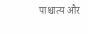पाश्चात्य और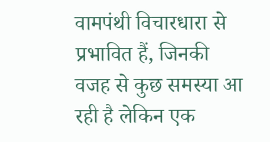वामपंथी विचारधारा से प्रभावित हैं, जिनकी वजह से कुछ समस्या आ रही है लेकिन एक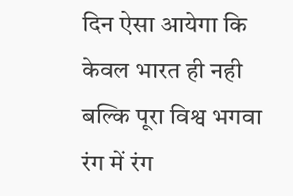दिन ऐसा आयेगा कि केवल भारत ही नही बल्कि पूरा विश्व भगवा रंग में रंग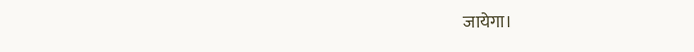जायेगा।